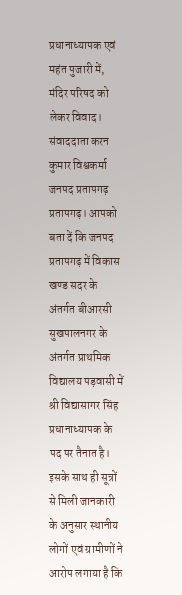प्रधानाध्यापक एवं महंत पुजारी में, मंदिर परिषद को लेकर विवाद।
संवाददाता करन कुमार विश्वकर्मा जनपद प्रतापगढ़
प्रतापगढ़। आपको बता दें कि जनपद प्रतापगढ़ में विकास खण्ड सदर के अंतर्गत बीआरसी सुखपालनगर के अंतर्गत प्राथमिक विद्यालय पड़वासी में श्री विद्यासागर सिंह प्रधानाध्यापक के पद पर तैनात है। इसके साथ ही सूत्रों से मिली जानकारी के अनुसार स्थानीय लोगों एवं ग्रामीणों ने आरोप लगाया है कि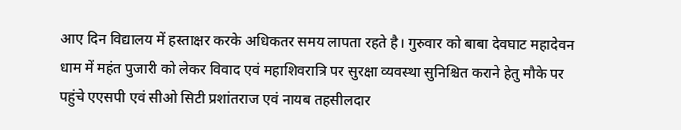आए दिन विद्यालय में हस्ताक्षर करके अधिकतर समय लापता रहते है। गुरुवार को बाबा देवघाट महादेवन धाम में महंत पुजारी को लेकर विवाद एवं महाशिवरात्रि पर सुरक्षा व्यवस्था सुनिश्चित कराने हेतु मौके पर पहुंचे एएसपी एवं सीओ सिटी प्रशांतराज एवं नायब तहसीलदार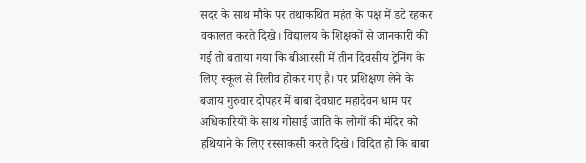सदर के साथ मौके पर तथाकथित महंत के पक्ष में डटे रहकर वकालत करते दिखे। विद्यालय के शिक्षकों से जानकारी की गई तो बताया गया कि बीआरसी में तीन दिवसीय ट्रेनिंग के लिए स्कूल से रिलीव होकर गए है। पर प्रशिक्षण लेने के बजाय गुरुवार दोपहर में बाबा देवघाट महादेवन धाम पर अधिकारियों के साथ गोसाई जाति के लोगों की मंदिर को हथियाने के लिए रस्साकसी करते दिखे। विदित हो कि बाबा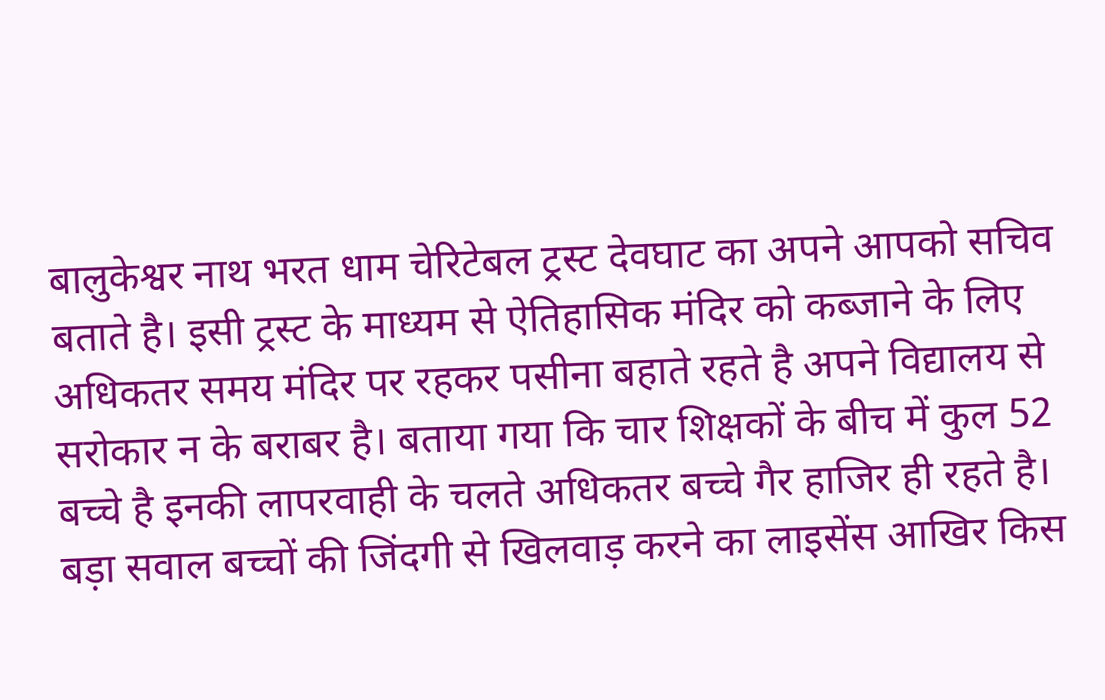बालुकेश्वर नाथ भरत धाम चेरिटेबल ट्रस्ट देवघाट का अपने आपको सचिव बताते है। इसी ट्रस्ट के माध्यम से ऐतिहासिक मंदिर को कब्जाने के लिए अधिकतर समय मंदिर पर रहकर पसीना बहाते रहते है अपने विद्यालय से सरोकार न के बराबर है। बताया गया कि चार शिक्षकों के बीच में कुल 52 बच्चे है इनकी लापरवाही के चलते अधिकतर बच्चे गैर हाजिर ही रहते है। बड़ा सवाल बच्चों की जिंदगी से खिलवाड़ करने का लाइसेंस आखिर किस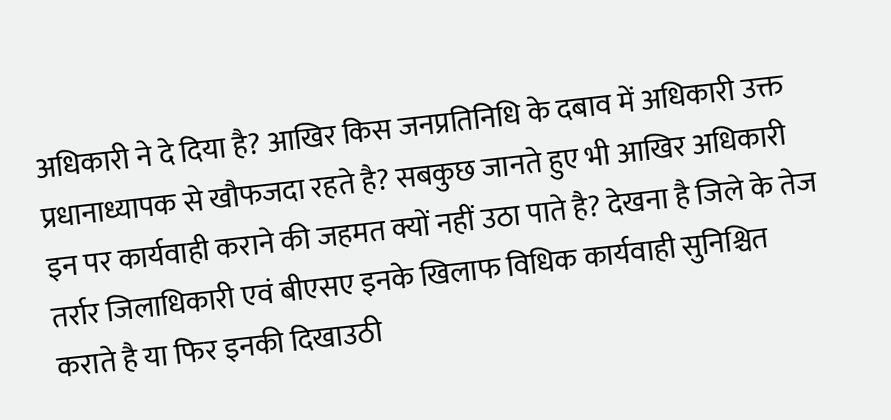अधिकारी ने दे दिया है? आखिर किस जनप्रतिनिधि के दबाव में अधिकारी उक्त प्रधानाध्यापक से खौफजदा रहते है? सबकुछ जानते हुए भी आखिर अधिकारी इन पर कार्यवाही कराने की जहमत क्यों नहीं उठा पाते है? देखना है जिले के तेज तर्रार जिलाधिकारी एवं बीएसए इनके खिलाफ विधिक कार्यवाही सुनिश्चित कराते है या फिर इनकी दिखाउठी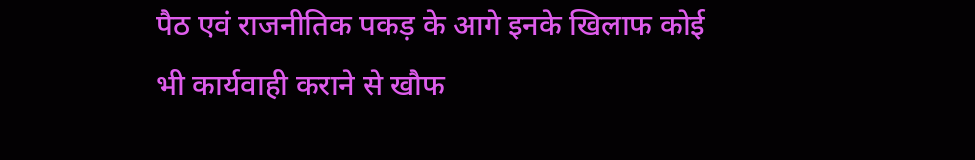पैठ एवं राजनीतिक पकड़ के आगे इनके खिलाफ कोई भी कार्यवाही कराने से खौफ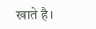खाते है।